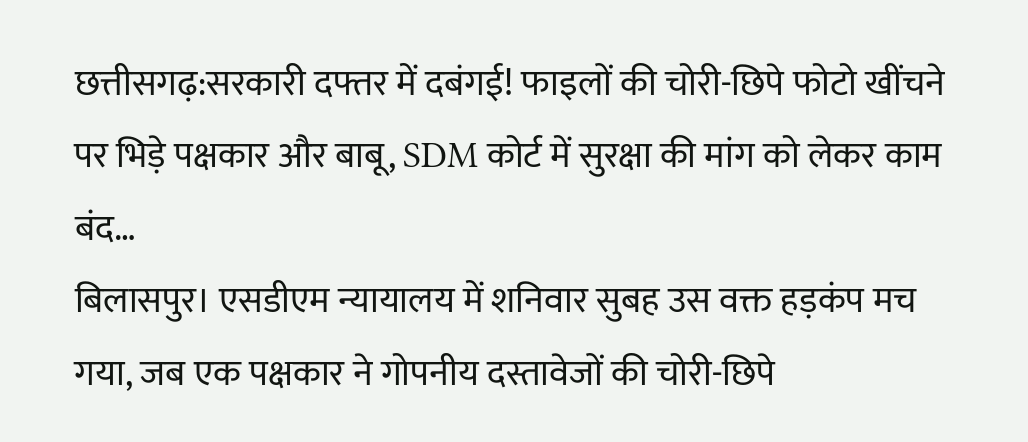छत्तीसगढ़:सरकारी दफ्तर में दबंगई! फाइलों की चोरी-छिपे फोटो खींचने पर भिड़े पक्षकार और बाबू, SDM कोर्ट में सुरक्षा की मांग को लेकर काम बंद…
बिलासपुर। एसडीएम न्यायालय में शनिवार सुबह उस वक्त हड़कंप मच गया, जब एक पक्षकार ने गोपनीय दस्तावेजों की चोरी-छिपे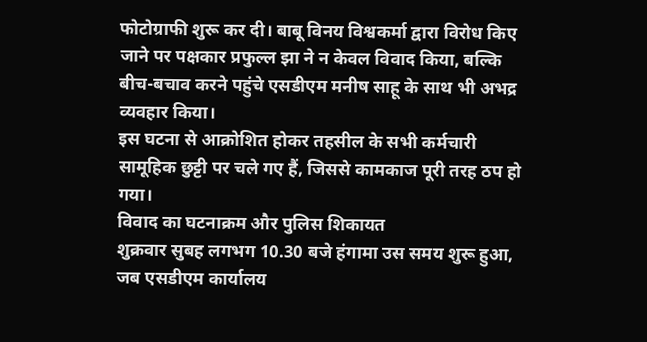फोटोग्राफी शुरू कर दी। बाबू विनय विश्वकर्मा द्वारा विरोध किए जाने पर पक्षकार प्रफुल्ल झा ने न केवल विवाद किया, बल्कि बीच-बचाव करने पहुंचे एसडीएम मनीष साहू के साथ भी अभद्र व्यवहार किया।
इस घटना से आक्रोशित होकर तहसील के सभी कर्मचारी सामूहिक छुट्टी पर चले गए हैं, जिससे कामकाज पूरी तरह ठप हो गया।
विवाद का घटनाक्रम और पुलिस शिकायत
शुक्रवार सुबह लगभग 10.30 बजे हंगामा उस समय शुरू हुआ, जब एसडीएम कार्यालय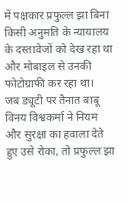में पक्षकार प्रफुल्ल झा बिना किसी अनुमति के न्यायालय के दस्तावेजों को देख रहा था और मोबाइल से उनकी फोटोग्राफी कर रहा था।
जब ड्यूटी पर तैनात बाबू विनय विश्वकर्मा ने नियम और सुरक्षा का हवाला देते हुए उसे रोका, तो प्रफुल्ल झा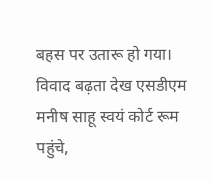बहस पर उतारू हो गया। विवाद बढ़ता देख एसडीएम मनीष साहू स्वयं कोर्ट रूम पहुंचे,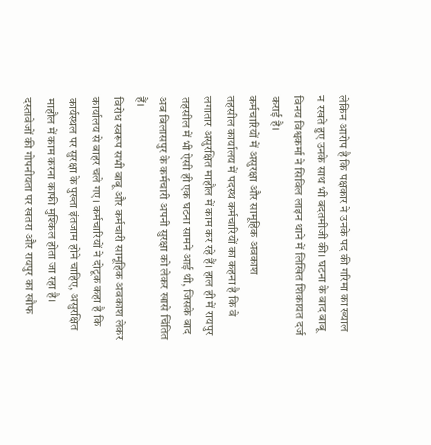लेकिन आरोप है कि पक्षकार ने उनके पद की गरिमा का ख्याल न रखते हुए उनके साथ भी बदतमीजी की। घटना के बाद बाबू विनय विश्वकर्मा ने सिविल लाइन थाने में लिखित शिकायत दर्ज कराई है।
कर्मचारियों में असुरक्षा और सामूहिक अवकाश
तहसील कार्यालय में पदस्थ कर्मचारियों का कहना है कि वे लगातार असुरक्षित माहौल में काम कर रहे हैं। हाल ही में रायपुर तहसील में भी ऐसी ही एक घटना सामने आई थी, जिसके बाद अब बिलासपुर के कर्मचारी अपनी सुरक्षा को लेकर खासे चिंतित हैं।
विरोध स्वरूप सभी बाबू और कर्मचारी सामूहिक अवकाश लेकर कार्यालय से बाहर चले गए। कर्मचारियों ने दोटूक कहा है कि कार्यस्थल पर सुरक्षा के पुख्ता इंतजाम होने चाहिए, असुरक्षित माहौल में काम करना काफी मुश्किल होता जा रहा है।
दस्तावेजों की गोपनीयता पर खतरा और रायपुर का खौफ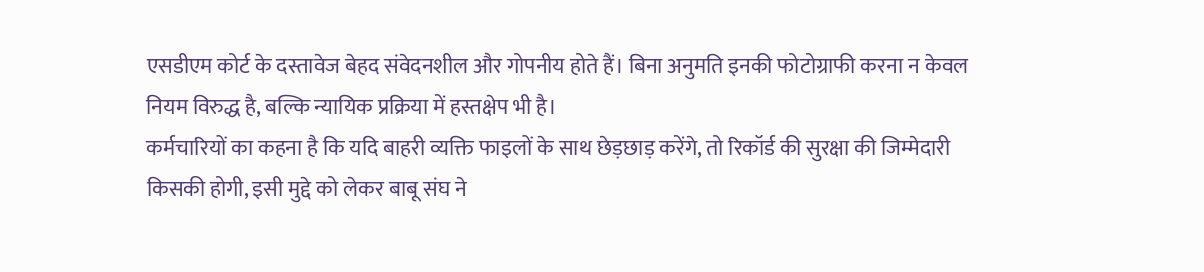एसडीएम कोर्ट के दस्तावेज बेहद संवेदनशील और गोपनीय होते हैं। बिना अनुमति इनकी फोटोग्राफी करना न केवल नियम विरुद्ध है, बल्कि न्यायिक प्रक्रिया में हस्तक्षेप भी है।
कर्मचारियों का कहना है कि यदि बाहरी व्यक्ति फाइलों के साथ छेड़छाड़ करेंगे, तो रिकॉर्ड की सुरक्षा की जिम्मेदारी किसकी होगी, इसी मुद्दे को लेकर बाबू संघ ने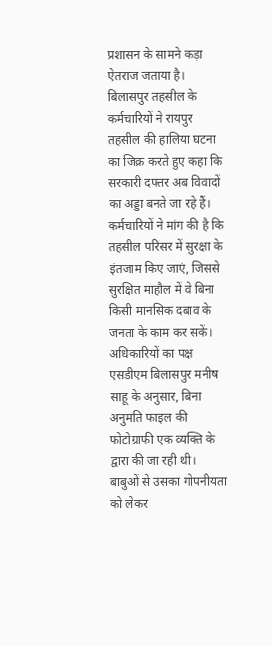प्रशासन के सामने कड़ा ऐतराज जताया है।
बिलासपुर तहसील के कर्मचारियों ने रायपुर तहसील की हालिया घटना का जिक्र करते हुए कहा कि सरकारी दफ्तर अब विवादों का अड्डा बनते जा रहे हैं।
कर्मचारियों ने मांग की है कि तहसील परिसर में सुरक्षा के इंतजाम किए जाएं, जिससे सुरक्षित माहौल में वे बिना किसी मानसिक दबाव के जनता के काम कर सकें।
अधिकारियों का पक्ष
एसडीएम बिलासपुर मनीष साहू के अनुसार, बिना अनुमति फाइल की फोटोग्राफी एक व्यक्ति के द्वारा की जा रही थी। बाबुओं से उसका गोपनीयता को लेकर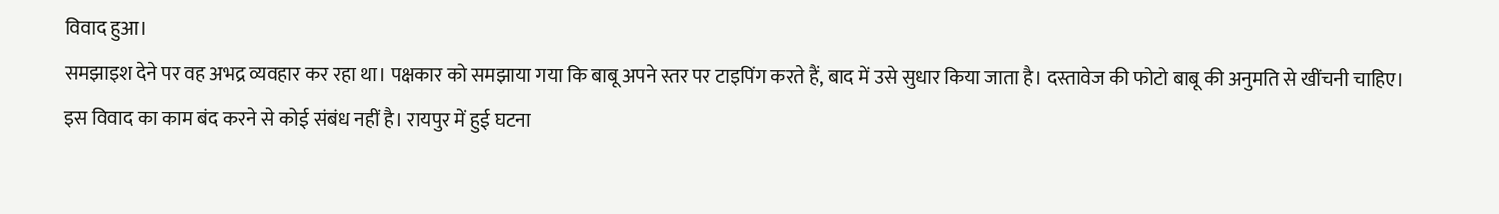विवाद हुआ।
समझाइश देने पर वह अभद्र व्यवहार कर रहा था। पक्षकार को समझाया गया कि बाबू अपने स्तर पर टाइपिंग करते हैं, बाद में उसे सुधार किया जाता है। दस्तावेज की फोटो बाबू की अनुमति से खींचनी चाहिए।
इस विवाद का काम बंद करने से कोई संबंध नहीं है। रायपुर में हुई घटना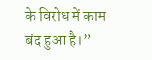के विरोध में काम बंद हुआ है।”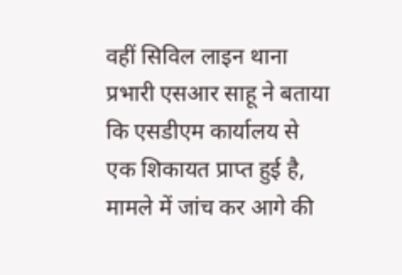वहीं सिविल लाइन थाना प्रभारी एसआर साहू ने बताया कि एसडीएम कार्यालय से एक शिकायत प्राप्त हुई है, मामले में जांच कर आगे की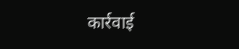कार्रवाई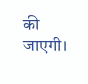की जाएगी।